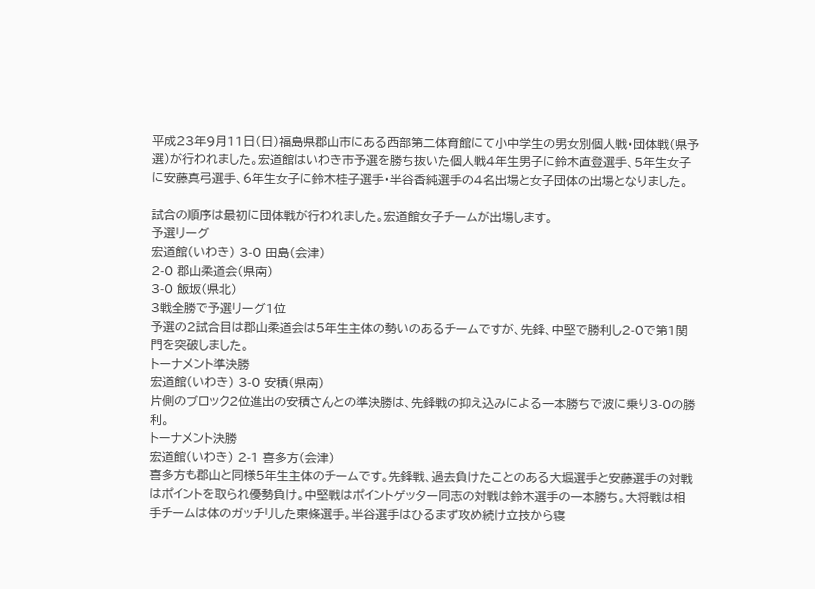平成23年9月11日(日)福島県郡山市にある西部第二体育館にて小中学生の男女別個人戦・団体戦(県予選)が行われました。宏道館はいわき市予選を勝ち抜いた個人戦4年生男子に鈴木直登選手、5年生女子に安藤真弓選手、6年生女子に鈴木桂子選手・半谷香純選手の4名出場と女子団体の出場となりました。

試合の順序は最初に団体戦が行われました。宏道館女子チームが出場します。
予選リーグ
宏道館(いわき) 3-0 田島(会津)
2-0 郡山柔道会(県南)
3-0 飯坂(県北)
3戦全勝で予選リーグ1位
予選の2試合目は郡山柔道会は5年生主体の勢いのあるチームですが、先鋒、中堅で勝利し2-0で第1関門を突破しました。
トーナメント準決勝
宏道館(いわき) 3-0 安積(県南)
片側のブロック2位進出の安積さんとの準決勝は、先鋒戦の抑え込みによる一本勝ちで波に乗り3-0の勝利。
トーナメント決勝
宏道館(いわき) 2-1 喜多方(会津)
喜多方も郡山と同様5年生主体のチームです。先鋒戦、過去負けたことのある大堀選手と安藤選手の対戦はポイントを取られ優勢負け。中堅戦はポイントゲッター同志の対戦は鈴木選手の一本勝ち。大将戦は相手チームは体のガッチリした東條選手。半谷選手はひるまず攻め続け立技から寝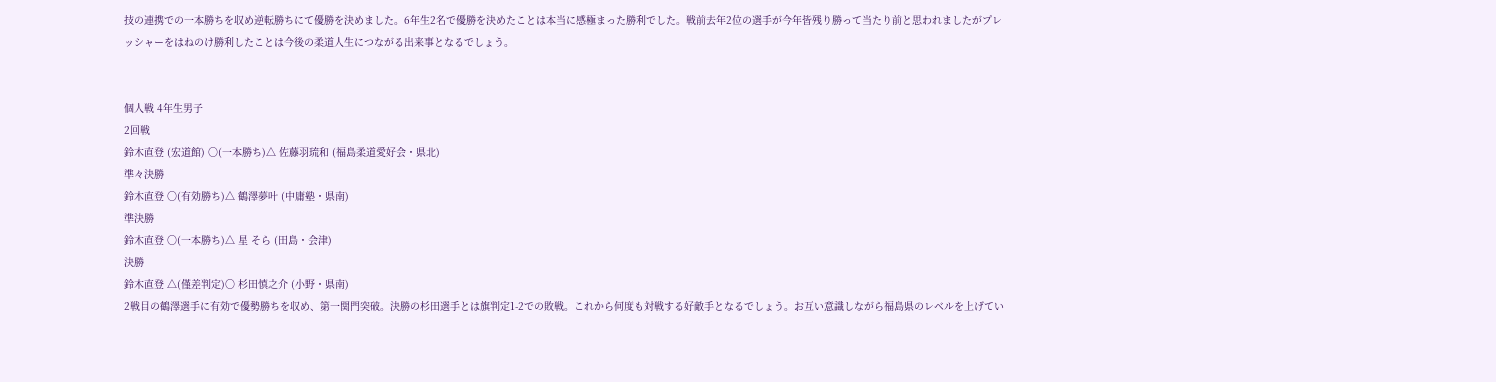技の連携での一本勝ちを収め逆転勝ちにて優勝を決めました。6年生2名で優勝を決めたことは本当に感極まった勝利でした。戦前去年2位の選手が今年皆残り勝って当たり前と思われましたがプレッシャーをはねのけ勝利したことは今後の柔道人生につながる出来事となるでしょう。


個人戦 4年生男子
2回戦
鈴木直登 (宏道館) 〇(一本勝ち)△ 佐藤羽琉和 (福島柔道愛好会・県北)
準々決勝
鈴木直登 〇(有効勝ち)△ 鶴澤夢叶 (中庸塾・県南)
準決勝
鈴木直登 〇(一本勝ち)△ 星 そら (田島・会津)
決勝
鈴木直登 △(僅差判定)〇 杉田慎之介 (小野・県南)
2戦目の鶴澤選手に有効で優勢勝ちを収め、第一関門突破。決勝の杉田選手とは旗判定1-2での敗戦。これから何度も対戦する好敵手となるでしょう。お互い意識しながら福島県のレベルを上げてい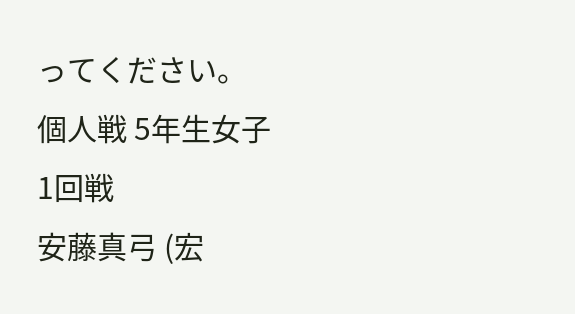ってください。
個人戦 5年生女子
1回戦
安藤真弓 (宏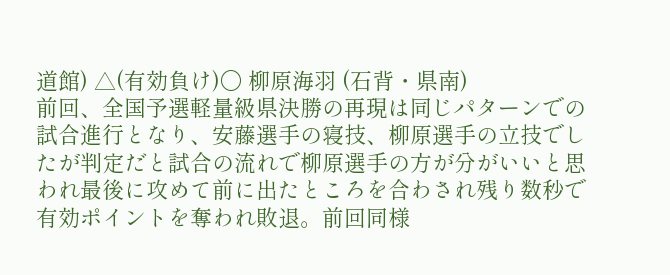道館) △(有効負け)〇 柳原海羽 (石背・県南)
前回、全国予選軽量級県決勝の再現は同じパターンでの試合進行となり、安藤選手の寝技、柳原選手の立技でしたが判定だと試合の流れで柳原選手の方が分がいいと思われ最後に攻めて前に出たところを合わされ残り数秒で有効ポイントを奪われ敗退。前回同様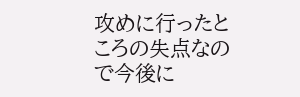攻めに行ったところの失点なので今後に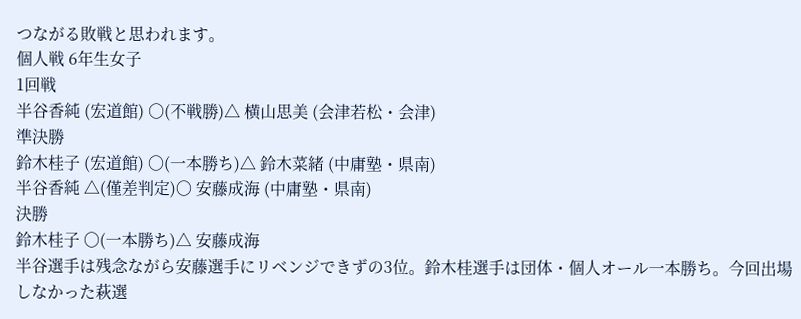つながる敗戦と思われます。
個人戦 6年生女子
1回戦
半谷香純 (宏道館) 〇(不戦勝)△ 横山思美 (会津若松・会津)
準決勝
鈴木桂子 (宏道館) 〇(一本勝ち)△ 鈴木菜緒 (中庸塾・県南)
半谷香純 △(僅差判定)〇 安藤成海 (中庸塾・県南)
決勝
鈴木桂子 〇(一本勝ち)△ 安藤成海
半谷選手は残念ながら安藤選手にリベンジできずの3位。鈴木桂選手は団体・個人オール一本勝ち。今回出場しなかった萩選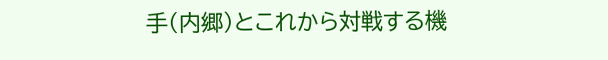手(内郷)とこれから対戦する機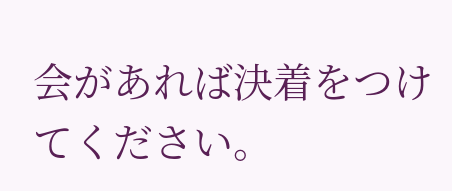会があれば決着をつけてください。